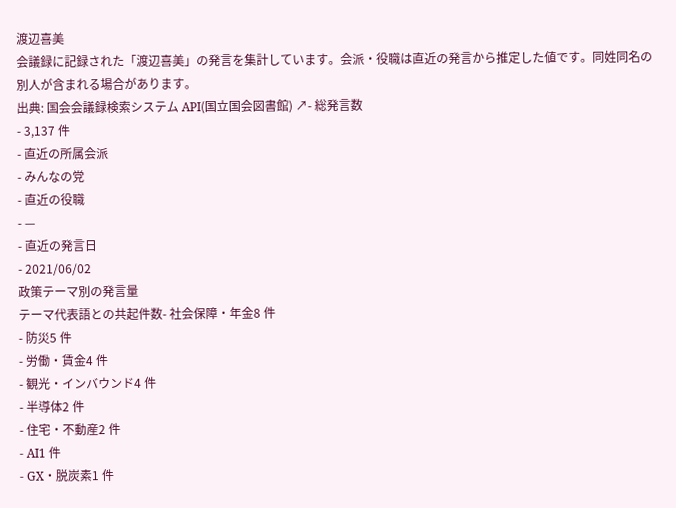渡辺喜美
会議録に記録された「渡辺喜美」の発言を集計しています。会派・役職は直近の発言から推定した値です。同姓同名の別人が含まれる場合があります。
出典: 国会会議録検索システム API(国立国会図書館) ↗- 総発言数
- 3,137 件
- 直近の所属会派
- みんなの党
- 直近の役職
- —
- 直近の発言日
- 2021/06/02
政策テーマ別の発言量
テーマ代表語との共起件数- 社会保障・年金8 件
- 防災5 件
- 労働・賃金4 件
- 観光・インバウンド4 件
- 半導体2 件
- 住宅・不動産2 件
- AI1 件
- GX・脱炭素1 件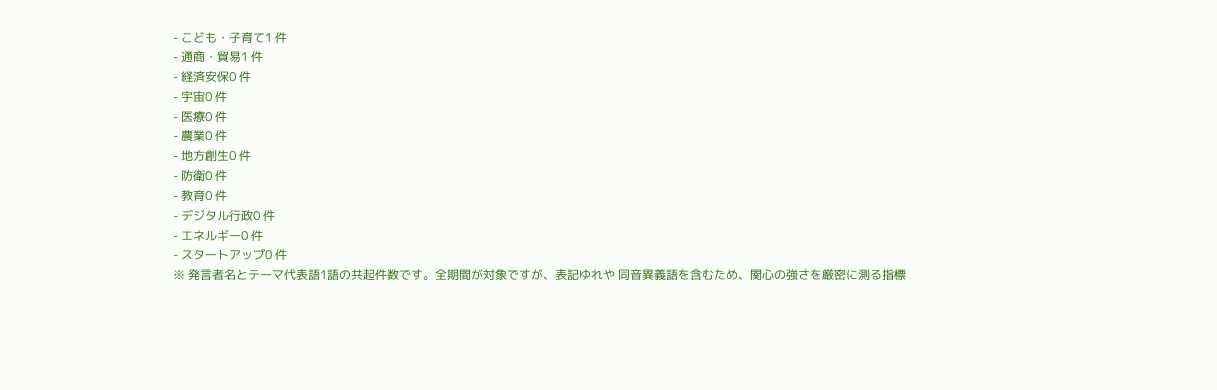- こども・子育て1 件
- 通商・貿易1 件
- 経済安保0 件
- 宇宙0 件
- 医療0 件
- 農業0 件
- 地方創生0 件
- 防衛0 件
- 教育0 件
- デジタル行政0 件
- エネルギー0 件
- スタートアップ0 件
※ 発言者名とテーマ代表語1語の共起件数です。全期間が対象ですが、表記ゆれや 同音異義語を含むため、関心の強さを厳密に測る指標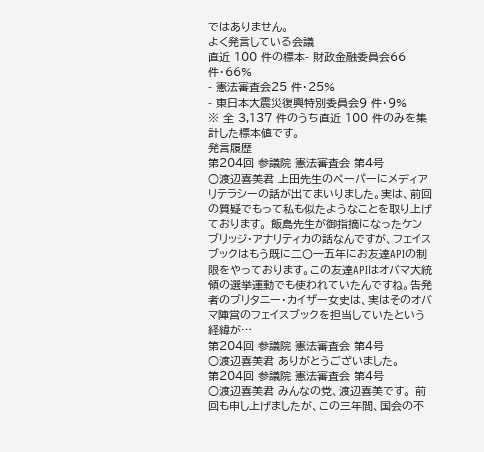ではありません。
よく発言している会議
直近 100 件の標本- 財政金融委員会66 件・66%
- 憲法審査会25 件・25%
- 東日本大震災復興特別委員会9 件・9%
※ 全 3,137 件のうち直近 100 件のみを集計した標本値です。
発言履歴
第204回 参議院 憲法審査会 第4号
○渡辺喜美君 上田先生のペーパーにメディアリテラシーの話が出てまいりました。実は、前回の質疑でもって私も似たようなことを取り上げております。 飯島先生が御指摘になったケンブリッジ・アナリティカの話なんですが、フェイスブックはもう既に二〇一五年にお友達APIの制限をやっております。この友達APIはオバマ大統領の選挙運動でも使われていたんですね。告発者のブリタニー・カイザー女史は、実はそのオバマ陣営のフェイスブックを担当していたという経緯が…
第204回 参議院 憲法審査会 第4号
○渡辺喜美君 ありがとうございました。
第204回 参議院 憲法審査会 第4号
○渡辺喜美君 みんなの党、渡辺喜美です。 前回も申し上げましたが、この三年間、国会の不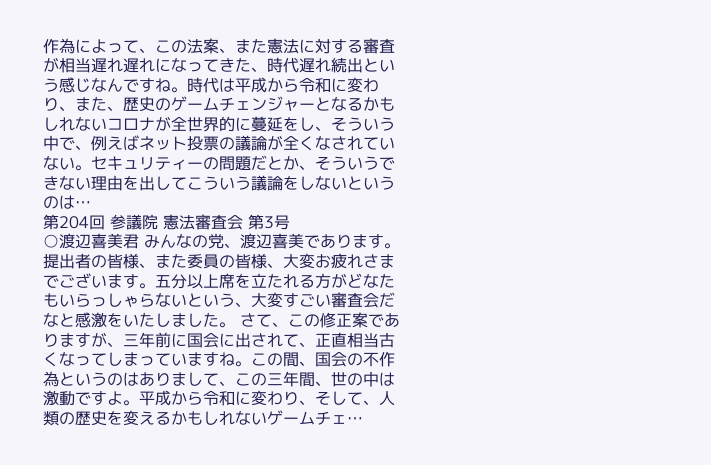作為によって、この法案、また憲法に対する審査が相当遅れ遅れになってきた、時代遅れ続出という感じなんですね。時代は平成から令和に変わり、また、歴史のゲームチェンジャーとなるかもしれないコロナが全世界的に蔓延をし、そういう中で、例えばネット投票の議論が全くなされていない。セキュリティーの問題だとか、そういうできない理由を出してこういう議論をしないというのは…
第204回 参議院 憲法審査会 第3号
○渡辺喜美君 みんなの党、渡辺喜美であります。 提出者の皆様、また委員の皆様、大変お疲れさまでございます。五分以上席を立たれる方がどなたもいらっしゃらないという、大変すごい審査会だなと感激をいたしました。 さて、この修正案でありますが、三年前に国会に出されて、正直相当古くなってしまっていますね。この間、国会の不作為というのはありまして、この三年間、世の中は激動ですよ。平成から令和に変わり、そして、人類の歴史を変えるかもしれないゲームチェ…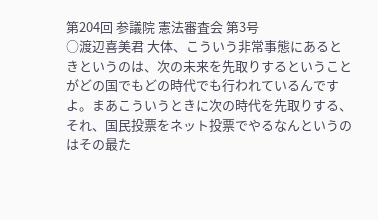第204回 参議院 憲法審査会 第3号
○渡辺喜美君 大体、こういう非常事態にあるときというのは、次の未来を先取りするということがどの国でもどの時代でも行われているんですよ。まあこういうときに次の時代を先取りする、それ、国民投票をネット投票でやるなんというのはその最た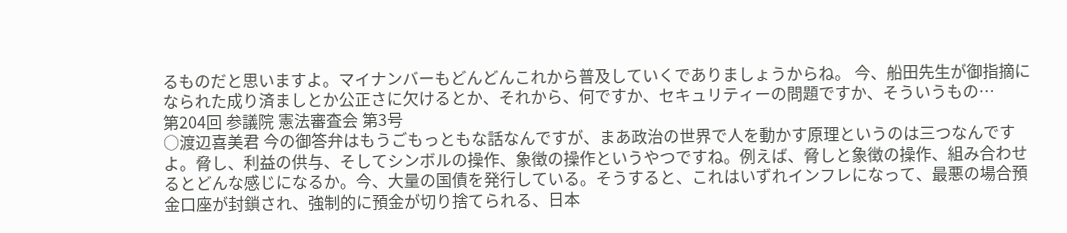るものだと思いますよ。マイナンバーもどんどんこれから普及していくでありましょうからね。 今、船田先生が御指摘になられた成り済ましとか公正さに欠けるとか、それから、何ですか、セキュリティーの問題ですか、そういうもの…
第204回 参議院 憲法審査会 第3号
○渡辺喜美君 今の御答弁はもうごもっともな話なんですが、まあ政治の世界で人を動かす原理というのは三つなんですよ。脅し、利益の供与、そしてシンボルの操作、象徴の操作というやつですね。例えば、脅しと象徴の操作、組み合わせるとどんな感じになるか。今、大量の国債を発行している。そうすると、これはいずれインフレになって、最悪の場合預金口座が封鎖され、強制的に預金が切り捨てられる、日本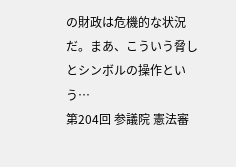の財政は危機的な状況だ。まあ、こういう脅しとシンボルの操作という…
第204回 参議院 憲法審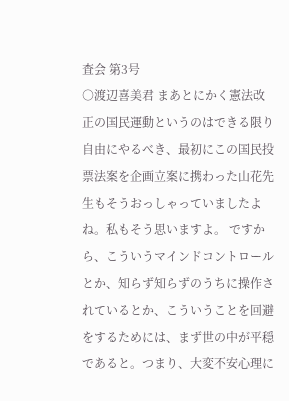査会 第3号
○渡辺喜美君 まあとにかく憲法改正の国民運動というのはできる限り自由にやるべき、最初にこの国民投票法案を企画立案に携わった山花先生もそうおっしゃっていましたよね。私もそう思いますよ。 ですから、こういうマインドコントロールとか、知らず知らずのうちに操作されているとか、こういうことを回避をするためには、まず世の中が平穏であると。つまり、大変不安心理に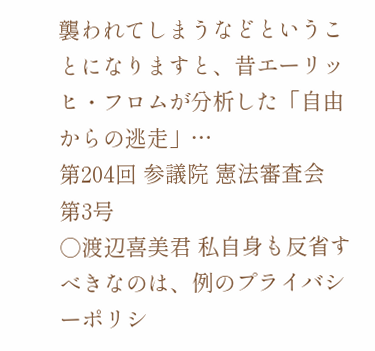襲われてしまうなどということになりますと、昔エーリッヒ・フロムが分析した「自由からの逃走」…
第204回 参議院 憲法審査会 第3号
○渡辺喜美君 私自身も反省すべきなのは、例のプライバシーポリシ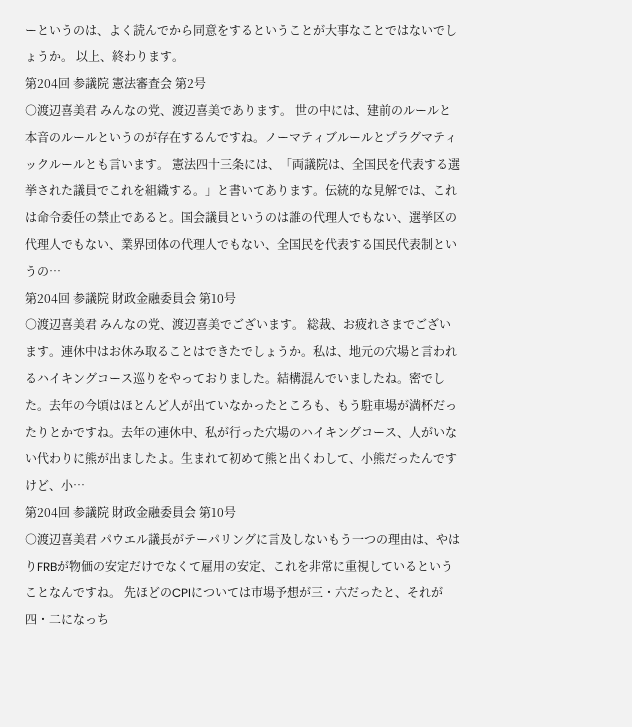ーというのは、よく読んでから同意をするということが大事なことではないでしょうか。 以上、終わります。
第204回 参議院 憲法審査会 第2号
○渡辺喜美君 みんなの党、渡辺喜美であります。 世の中には、建前のルールと本音のルールというのが存在するんですね。ノーマティブルールとプラグマティックルールとも言います。 憲法四十三条には、「両議院は、全国民を代表する選挙された議員でこれを組織する。」と書いてあります。伝統的な見解では、これは命令委任の禁止であると。国会議員というのは誰の代理人でもない、選挙区の代理人でもない、業界団体の代理人でもない、全国民を代表する国民代表制というの…
第204回 参議院 財政金融委員会 第10号
○渡辺喜美君 みんなの党、渡辺喜美でございます。 総裁、お疲れさまでございます。連休中はお休み取ることはできたでしょうか。私は、地元の穴場と言われるハイキングコース巡りをやっておりました。結構混んでいましたね。密でした。去年の今頃はほとんど人が出ていなかったところも、もう駐車場が満杯だったりとかですね。去年の連休中、私が行った穴場のハイキングコース、人がいない代わりに熊が出ましたよ。生まれて初めて熊と出くわして、小熊だったんですけど、小…
第204回 参議院 財政金融委員会 第10号
○渡辺喜美君 パウエル議長がテーパリングに言及しないもう一つの理由は、やはりFRBが物価の安定だけでなくて雇用の安定、これを非常に重視しているということなんですね。 先ほどのCPIについては市場予想が三・六だったと、それが四・二になっち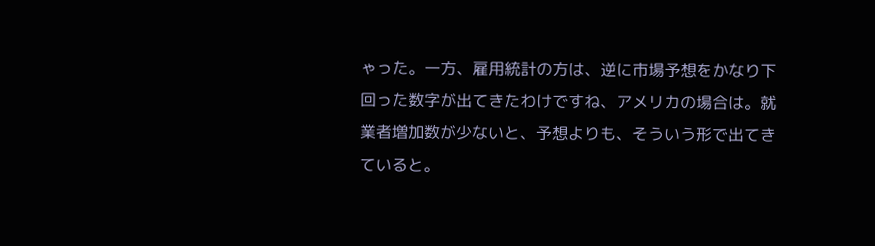ゃった。一方、雇用統計の方は、逆に市場予想をかなり下回った数字が出てきたわけですね、アメリカの場合は。就業者増加数が少ないと、予想よりも、そういう形で出てきていると。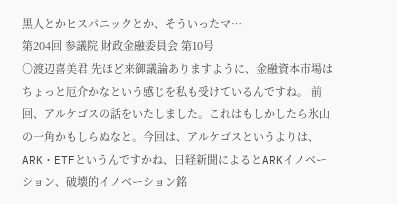黒人とかヒスパニックとか、そういったマ…
第204回 参議院 財政金融委員会 第10号
○渡辺喜美君 先ほど来御議論ありますように、金融資本市場はちょっと厄介かなという感じを私も受けているんですね。 前回、アルケゴスの話をいたしました。これはもしかしたら氷山の一角かもしらぬなと。今回は、アルケゴスというよりは、ARK・ETFというんですかね、日経新聞によるとARKイノベーション、破壊的イノベーション銘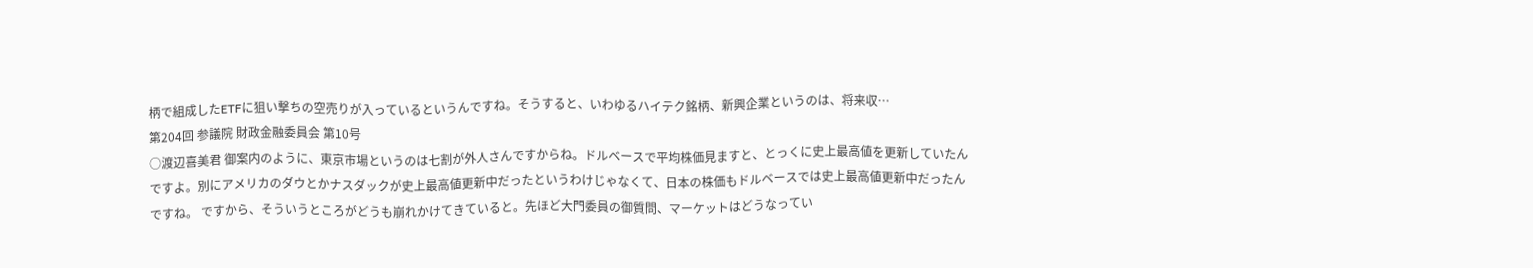柄で組成したETFに狙い撃ちの空売りが入っているというんですね。そうすると、いわゆるハイテク銘柄、新興企業というのは、将来収…
第204回 参議院 財政金融委員会 第10号
○渡辺喜美君 御案内のように、東京市場というのは七割が外人さんですからね。ドルベースで平均株価見ますと、とっくに史上最高値を更新していたんですよ。別にアメリカのダウとかナスダックが史上最高値更新中だったというわけじゃなくて、日本の株価もドルベースでは史上最高値更新中だったんですね。 ですから、そういうところがどうも崩れかけてきていると。先ほど大門委員の御質問、マーケットはどうなってい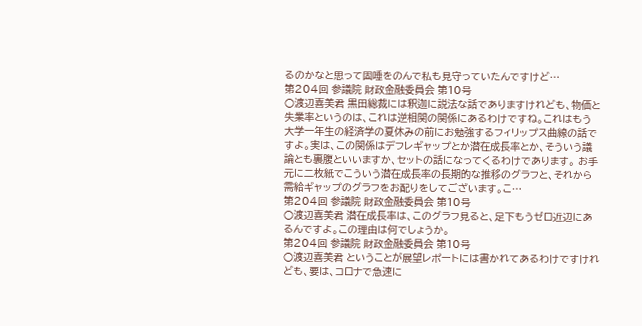るのかなと思って固唾をのんで私も見守っていたんですけど…
第204回 参議院 財政金融委員会 第10号
○渡辺喜美君 黒田総裁には釈迦に説法な話でありますけれども、物価と失業率というのは、これは逆相関の関係にあるわけですね。これはもう大学一年生の経済学の夏休みの前にお勉強するフィリップス曲線の話ですよ。実は、この関係はデフレギャップとか潜在成長率とか、そういう議論とも裏腹といいますか、セットの話になってくるわけであります。 お手元に二枚紙でこういう潜在成長率の長期的な推移のグラフと、それから需給ギャップのグラフをお配りをしてございます。こ…
第204回 参議院 財政金融委員会 第10号
○渡辺喜美君 潜在成長率は、このグラフ見ると、足下もうゼロ近辺にあるんですよ。この理由は何でしょうか。
第204回 参議院 財政金融委員会 第10号
○渡辺喜美君 ということが展望レポートには書かれてあるわけですけれども、要は、コロナで急速に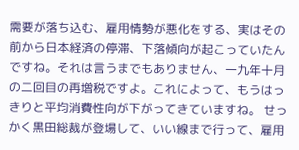需要が落ち込む、雇用情勢が悪化をする、実はその前から日本経済の停滞、下落傾向が起こっていたんですね。それは言うまでもありません、一九年十月の二回目の再増税ですよ。これによって、もうはっきりと平均消費性向が下がってきていますね。 せっかく黒田総裁が登場して、いい線まで行って、雇用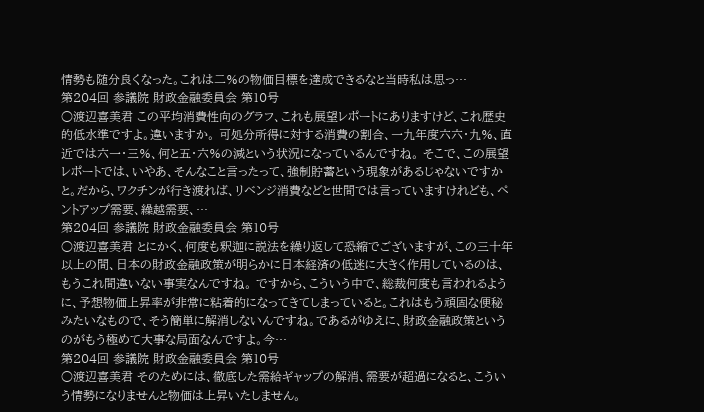情勢も随分良くなった。これは二%の物価目標を達成できるなと当時私は思っ…
第204回 参議院 財政金融委員会 第10号
○渡辺喜美君 この平均消費性向のグラフ、これも展望レポートにありますけど、これ歴史的低水準ですよ。違いますか。 可処分所得に対する消費の割合、一九年度六六・九%、直近では六一・三%、何と五・六%の減という状況になっているんですね。 そこで、この展望レポートでは、いやあ、そんなこと言ったって、強制貯蓄という現象があるじゃないですかと。だから、ワクチンが行き渡れば、リベンジ消費などと世間では言っていますけれども、ペントアップ需要、繰越需要、…
第204回 参議院 財政金融委員会 第10号
○渡辺喜美君 とにかく、何度も釈迦に説法を繰り返して恐縮でございますが、この三十年以上の間、日本の財政金融政策が明らかに日本経済の低迷に大きく作用しているのは、もうこれ間違いない事実なんですね。 ですから、こういう中で、総裁何度も言われるように、予想物価上昇率が非常に粘着的になってきてしまっていると。これはもう頑固な便秘みたいなもので、そう簡単に解消しないんですね。であるがゆえに、財政金融政策というのがもう極めて大事な局面なんですよ。今…
第204回 参議院 財政金融委員会 第10号
○渡辺喜美君 そのためには、徹底した需給ギャップの解消、需要が超過になると、こういう情勢になりませんと物価は上昇いたしません。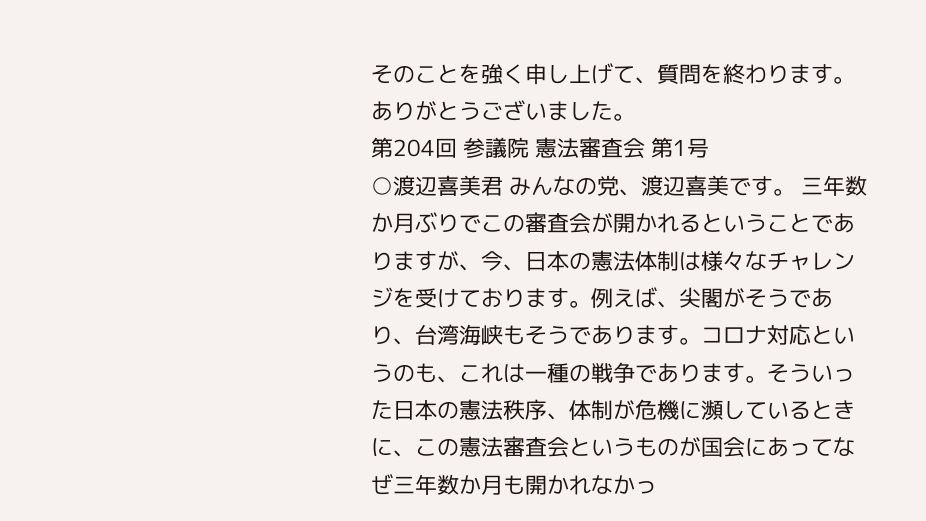そのことを強く申し上げて、質問を終わります。 ありがとうございました。
第204回 参議院 憲法審査会 第1号
○渡辺喜美君 みんなの党、渡辺喜美です。 三年数か月ぶりでこの審査会が開かれるということでありますが、今、日本の憲法体制は様々なチャレンジを受けております。例えば、尖閣がそうであり、台湾海峡もそうであります。コロナ対応というのも、これは一種の戦争であります。そういった日本の憲法秩序、体制が危機に瀕しているときに、この憲法審査会というものが国会にあってなぜ三年数か月も開かれなかっ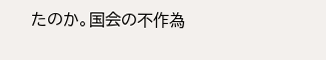たのか。国会の不作為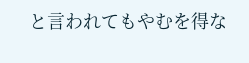と言われてもやむを得な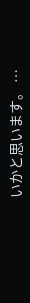いかと思います。 …